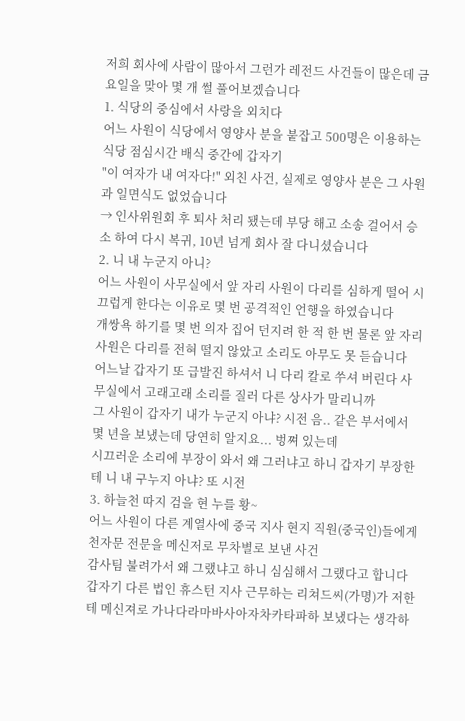저희 회사에 사람이 많아서 그런가 레전드 사건들이 많은데 금요일을 맞아 몇 개 썰 풀어보겠습니다
1. 식당의 중심에서 사랑을 외치다
어느 사원이 식당에서 영양사 분을 붙잡고 500명은 이용하는 식당 점심시간 배식 중간에 갑자기
"이 여자가 내 여자다!" 외친 사건, 실제로 영양사 분은 그 사원과 일면식도 없었습니다
→ 인사위원회 후 퇴사 처리 됐는데 부당 해고 소송 걸어서 승소 하여 다시 복귀, 10년 넘게 회사 잘 다니셨습니다
2. 니 내 누군지 아니?
어느 사원이 사무실에서 앞 자리 사원이 다리를 심하게 떨어 시끄럽게 한다는 이유로 몇 번 공격적인 언행을 하였습니다
개쌍욕 하기를 몇 번 의자 집어 던지려 한 적 한 번 물론 앞 자리 사원은 다리를 전혀 떨지 않았고 소리도 아무도 못 듣습니다
어느날 갑자기 또 급발진 하셔서 니 다리 칼로 쑤셔 버린다 사무실에서 고래고래 소리를 질러 다른 상사가 말리니까
그 사원이 갑자기 내가 누군지 아냐? 시전 음.. 같은 부서에서 몇 년을 보냈는데 당연히 알지요... 벙쪄 있는데
시끄러운 소리에 부장이 와서 왜 그러냐고 하니 갑자기 부장한테 니 내 구누지 아냐? 또 시전
3. 하늘천 따지 검을 현 누를 황~
어느 사원이 다른 계열사에 중국 지사 현지 직원(중국인)들에게 천자문 전문을 메신저로 무차별로 보낸 사건
감사팀 불려가서 왜 그랬냐고 하니 심심해서 그랬다고 합니다
갑자기 다른 법인 휴스턴 지사 근무하는 리쳐드씨(가명)가 저한테 메신져로 가나다라마바사아자차카타파하 보냈다는 생각하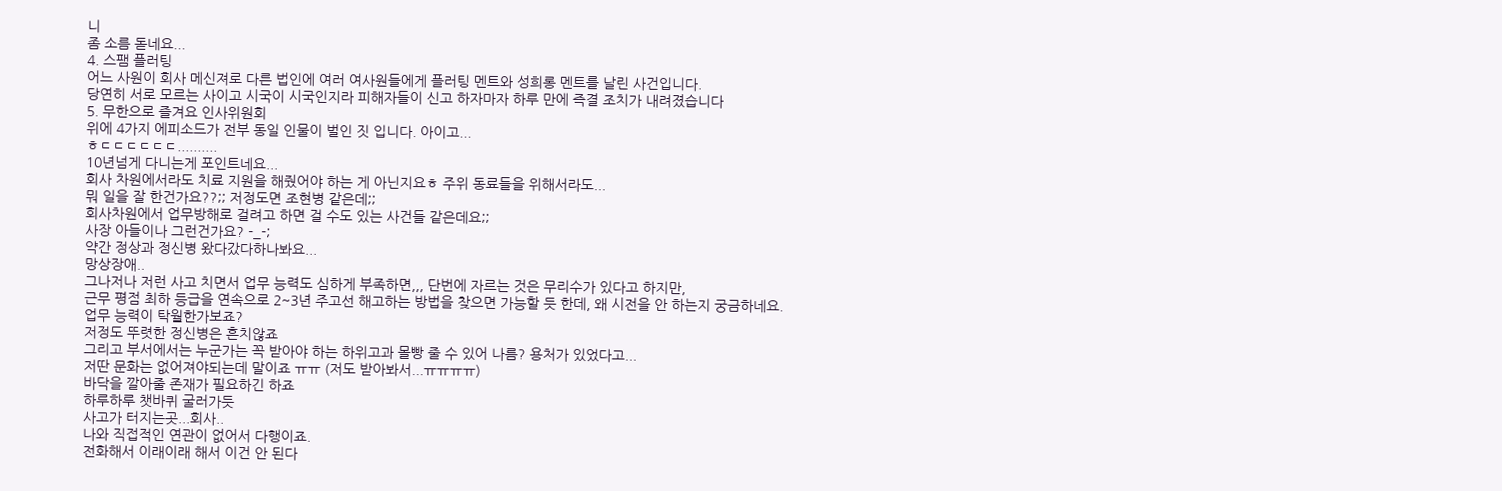니
좀 소름 돋네요...
4. 스팸 플러팅
어느 사원이 회사 메신져로 다른 법인에 여러 여사원들에게 플러팅 멘트와 성희롱 멘트를 날린 사건입니다.
당연히 서로 모르는 사이고 시국이 시국인지라 피해자들이 신고 하자마자 하루 만에 즉결 조치가 내려졌습니다
5. 무한으로 즐겨요 인사위원회
위에 4가지 에피소드가 전부 동일 인물이 벌인 짓 입니다. 아이고...
ㅎㄷㄷㄷㄷㄷㄷ..........
10년넘게 다니는게 포인트네요...
회사 차원에서라도 치료 지원을 해줬어야 하는 게 아닌지요ㅎ 주위 동료들을 위해서라도...
뭐 일을 잘 한건가요??;; 저정도면 조현병 같은데;;
회사차원에서 업무방해로 걸려고 하면 걸 수도 있는 사건들 같은데요;;
사장 아들이나 그런건가요? -_-;
약간 정상과 정신병 왔다갔다하나봐요...
망상장애..
그나저나 저런 사고 치면서 업무 능력도 심하게 부족하면,,, 단번에 자르는 것은 무리수가 있다고 하지만,
근무 평점 최하 등급을 연속으로 2~3년 주고선 해고하는 방법을 찾으면 가능할 듯 한데, 왜 시전을 안 하는지 궁금하네요.
업무 능력이 탁월한가보죠?
저정도 뚜렷한 정신병은 흔치않죠
그리고 부서에서는 누군가는 꼭 받아야 하는 하위고과 몰빵 줄 수 있어 나름? 용처가 있었다고...
저딴 문화는 없어져야되는데 말이죠 ㅠㅠ (저도 받아봐서...ㅠㅠㅠㅠ)
바닥을 깔아줄 존재가 필요하긴 하죠
하루하루 챗바퀴 굴러가듯
사고가 터지는곳...회사..
나와 직접적인 연관이 없어서 다행이죠.
전화해서 이래이래 해서 이건 안 된다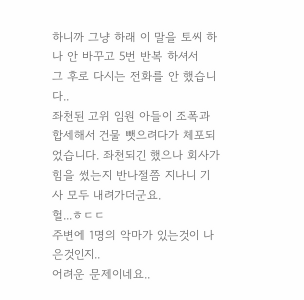하니까 그냥 하래 이 말을 토씨 하나 안 바꾸고 5번 반복 하셔서
그 후로 다시는 전화를 안 했습니다..
좌천된 고위 임원 아들이 조폭과 합세해서 건물 뺏으려다가 체포되었습니다. 좌천되긴 했으나 회사가 힘을 썼는지 반나절쯤 지나니 기사 모두 내려가더군요.
헐...ㅎㄷㄷ
주변에 1명의 악마가 있는것이 나은것인지..
어려운 문제이네요..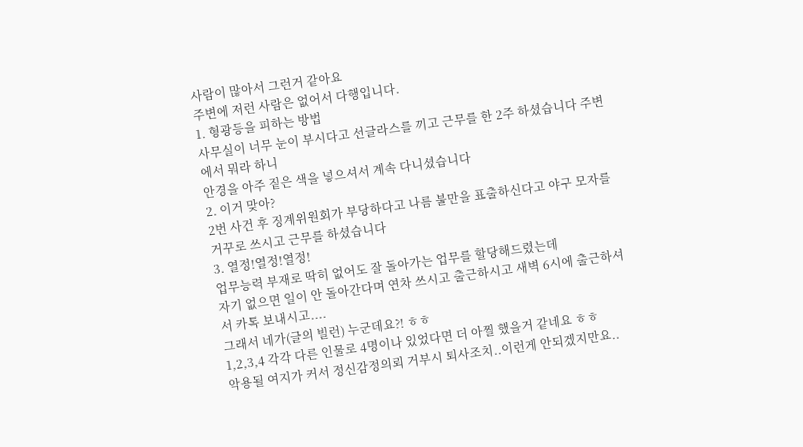사람이 많아서 그런거 같아요
주변에 저런 사람은 없어서 다행입니다.
1. 형광등을 피하는 방법
사무실이 너무 눈이 부시다고 선글라스를 끼고 근무를 한 2주 하셨습니다 주변에서 뭐라 하니
안경을 아주 짙은 색을 넣으셔서 계속 다니셨습니다
2. 이거 맞아?
2번 사건 후 징계위원회가 부당하다고 나름 불만을 표출하신다고 야구 모자를 거꾸로 쓰시고 근무를 하셨습니다
3. 열정!열정!열정!
업무능력 부재로 딱히 없어도 잘 돌아가는 업무를 할당해드렸는데
자기 없으면 일이 안 돌아간다며 연차 쓰시고 출근하시고 새벽 6시에 출근하셔서 카톡 보내시고....
그래서 네가(글의 빌런) 누군데요?! ㅎㅎ
1,2,3,4 각각 다른 인물로 4명이나 있었다면 더 아찔 했을거 같네요 ㅎㅎ
악용될 여지가 커서 정신감정의뢰 거부시 퇴사조치..이런게 안되겠지만요..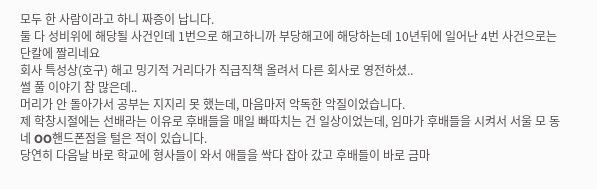모두 한 사람이라고 하니 짜증이 납니다.
둘 다 성비위에 해당될 사건인데 1번으로 해고하니까 부당해고에 해당하는데 10년뒤에 일어난 4번 사건으로는 단칼에 짤리네요
회사 특성상(호구) 해고 밍기적 거리다가 직급직책 올려서 다른 회사로 영전하셨..
썰 풀 이야기 참 많은데..
머리가 안 돌아가서 공부는 지지리 못 했는데, 마음마저 악독한 악질이었습니다.
제 학창시절에는 선배라는 이유로 후배들을 매일 빠따치는 건 일상이었는데, 임마가 후배들을 시켜서 서울 모 동네 OO핸드폰점을 털은 적이 있습니다.
당연히 다음날 바로 학교에 형사들이 와서 애들을 싹다 잡아 갔고 후배들이 바로 금마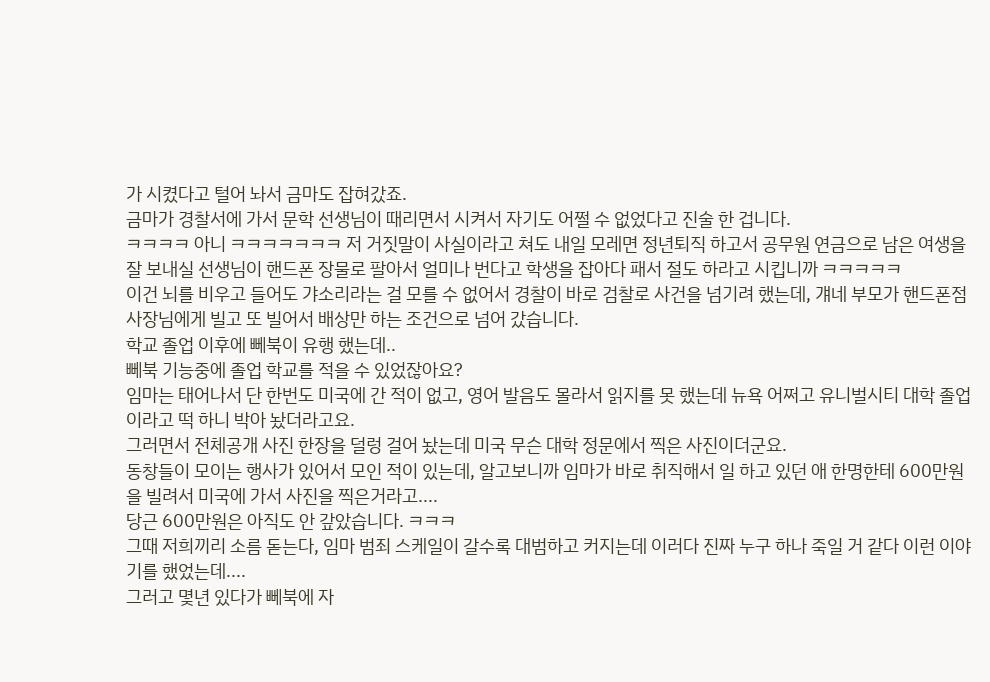가 시켰다고 털어 놔서 금마도 잡혀갔죠.
금마가 경찰서에 가서 문학 선생님이 때리면서 시켜서 자기도 어쩔 수 없었다고 진술 한 겁니다.
ㅋㅋㅋㅋ 아니 ㅋㅋㅋㅋㅋㅋㅋ 저 거짓말이 사실이라고 쳐도 내일 모레면 정년퇴직 하고서 공무원 연금으로 남은 여생을 잘 보내실 선생님이 핸드폰 장물로 팔아서 얼미나 번다고 학생을 잡아다 패서 절도 하라고 시킵니까 ㅋㅋㅋㅋㅋ
이건 뇌를 비우고 들어도 갸소리라는 걸 모를 수 없어서 경찰이 바로 검찰로 사건을 넘기려 했는데, 걔네 부모가 핸드폰점 사장님에게 빌고 또 빌어서 배상만 하는 조건으로 넘어 갔습니다.
학교 졸업 이후에 뻬북이 유행 했는데..
뻬북 기능중에 졸업 학교를 적을 수 있었잖아요?
임마는 태어나서 단 한번도 미국에 간 적이 없고, 영어 발음도 몰라서 읽지를 못 했는데 뉴욕 어쩌고 유니벌시티 대학 졸업이라고 떡 하니 박아 놨더라고요.
그러면서 전체공개 사진 한장을 덜렁 걸어 놨는데 미국 무슨 대학 정문에서 찍은 사진이더군요.
동창들이 모이는 행사가 있어서 모인 적이 있는데, 알고보니까 임마가 바로 취직해서 일 하고 있던 애 한명한테 600만원을 빌려서 미국에 가서 사진을 찍은거라고....
당근 600만원은 아직도 안 갚았습니다. ㅋㅋㅋ
그때 저희끼리 소름 돋는다, 임마 범죄 스케일이 갈수록 대범하고 커지는데 이러다 진짜 누구 하나 죽일 거 같다 이런 이야기를 했었는데....
그러고 몇년 있다가 뻬북에 자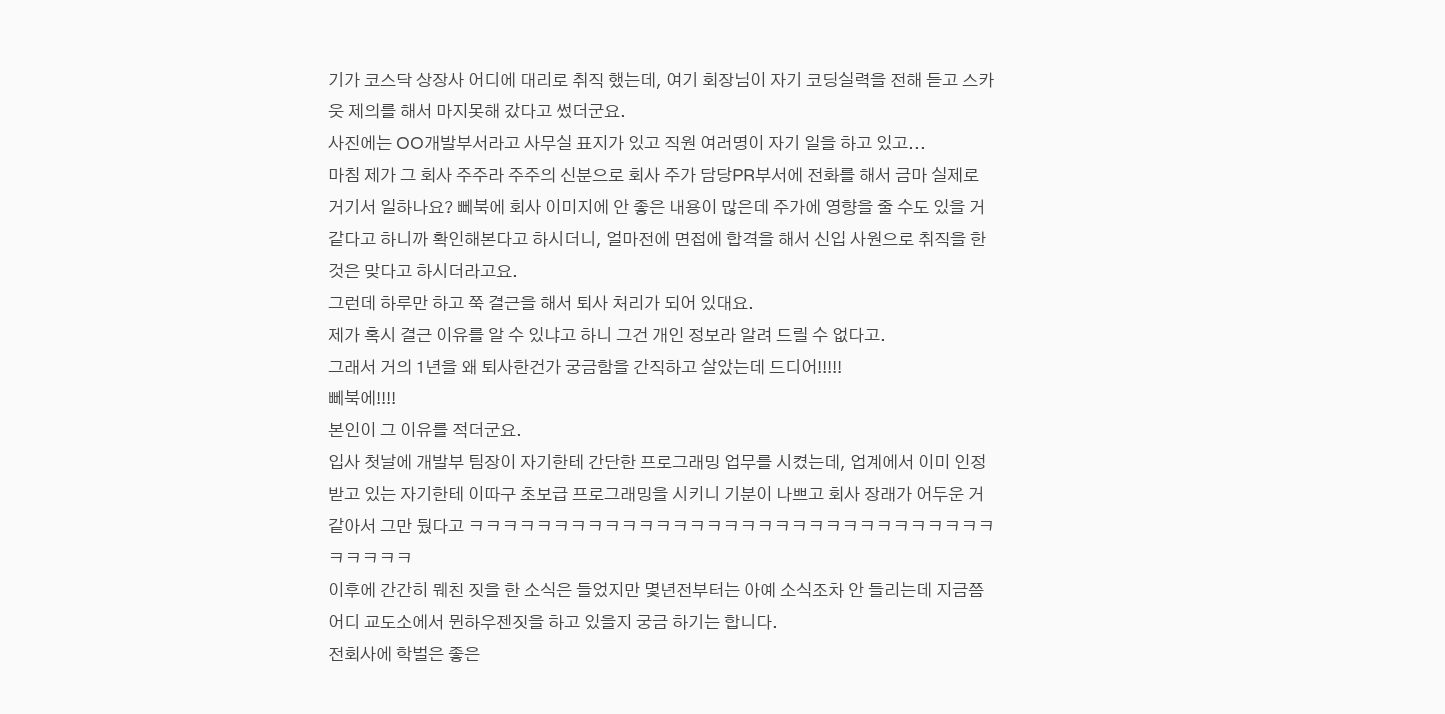기가 코스닥 상장사 어디에 대리로 취직 했는데, 여기 회장님이 자기 코딩실력을 전해 듣고 스카웃 제의를 해서 마지못해 갔다고 썼더군요.
사진에는 OO개발부서라고 사무실 표지가 있고 직원 여러명이 자기 일을 하고 있고...
마침 제가 그 회사 주주라 주주의 신분으로 회사 주가 담당PR부서에 전화를 해서 금마 실제로 거기서 일하나요? 뻬북에 회사 이미지에 안 좋은 내용이 많은데 주가에 영향을 줄 수도 있을 거 같다고 하니까 확인해본다고 하시더니, 얼마전에 면접에 합격을 해서 신입 사원으로 취직을 한 것은 맞다고 하시더라고요.
그런데 하루만 하고 쭉 결근을 해서 퇴사 처리가 되어 있대요.
제가 혹시 결근 이유를 알 수 있냐고 하니 그건 개인 정보라 알려 드릴 수 없다고.
그래서 거의 1년을 왜 퇴사한건가 궁금함을 간직하고 살았는데 드디어!!!!!
뻬북에!!!!
본인이 그 이유를 적더군요.
입사 첫날에 개발부 팀장이 자기한테 간단한 프로그래밍 업무를 시켰는데, 업계에서 이미 인정 받고 있는 자기한테 이따구 초보급 프로그래밍을 시키니 기분이 나쁘고 회사 장래가 어두운 거 같아서 그만 뒀다고 ㅋㅋㅋㅋㅋㅋㅋㅋㅋㅋㅋㅋㅋㅋㅋㅋㅋㅋㅋㅋㅋㅋㅋㅋㅋㅋㅋㅋㅋㅋㅋㅋㅋㅋㅋㅋ
이후에 간간히 뭬친 짓을 한 소식은 들었지만 몇년전부터는 아예 소식조차 안 들리는데 지금쯤 어디 교도소에서 뮌하우젠짓을 하고 있을지 궁금 하기는 합니다.
전회사에 학벌은 좋은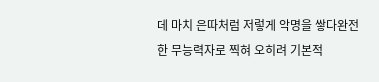데 마치 은따처럼 저렇게 악명을 쌓다완전한 무능력자로 찍혀 오히려 기본적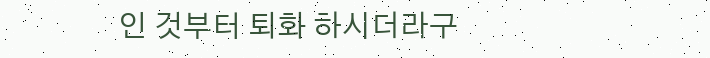인 것부터 퇴화 하시더라구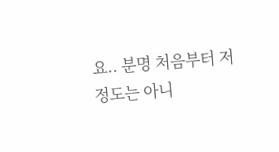요.. 분명 처음부터 저정도는 아니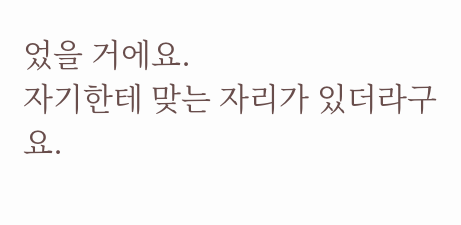었을 거에요.
자기한테 맞는 자리가 있더라구요.